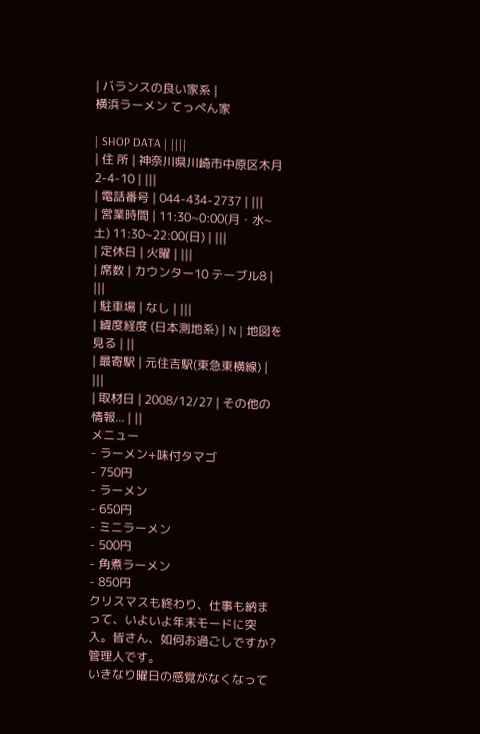| バランスの良い家系 |
横浜ラーメン てっぺん家

| SHOP DATA | ||||
| 住 所 | 神奈川県川崎市中原区木月2-4-10 | |||
| 電話番号 | 044-434-2737 | |||
| 営業時間 | 11:30~0:00(月・水~土) 11:30~22:00(日) | |||
| 定休日 | 火曜 | |||
| 席数 | カウンター10 テーブル8 | |||
| 駐車場 | なし | |||
| 緯度経度 (日本測地系) | N | 地図を見る | ||
| 最寄駅 | 元住吉駅(東急東横線) | |||
| 取材日 | 2008/12/27 | その他の情報... | ||
メニュー
- ラーメン+味付タマゴ
- 750円
- ラーメン
- 650円
- ミニラーメン
- 500円
- 角煮ラーメン
- 850円
クリスマスも終わり、仕事も納まって、いよいよ年末モードに突入。皆さん、如何お過ごしですか?管理人です。
いきなり曜日の感覚がなくなって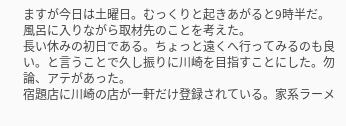ますが今日は土曜日。むっくりと起きあがると9時半だ。風呂に入りながら取材先のことを考えた。
長い休みの初日である。ちょっと遠くへ行ってみるのも良い。と言うことで久し振りに川崎を目指すことにした。勿論、アテがあった。
宿題店に川崎の店が一軒だけ登録されている。家系ラーメ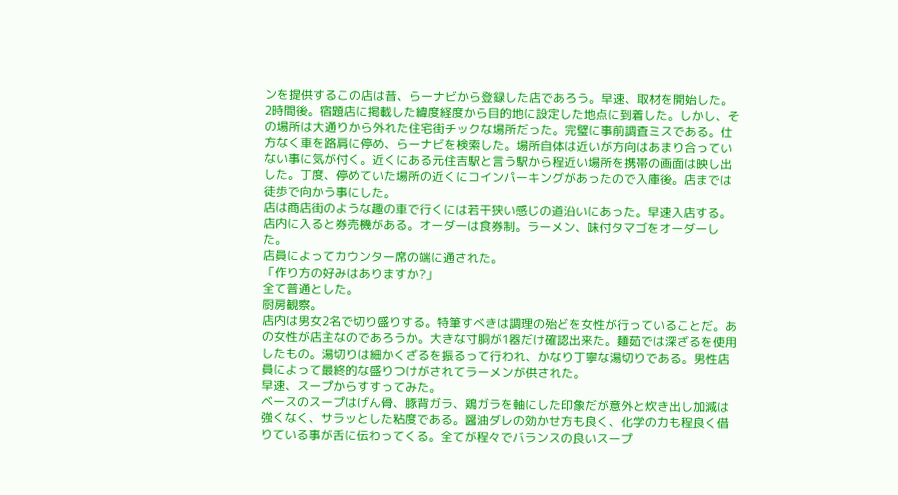ンを提供するこの店は昔、らーナビから登録した店であろう。早速、取材を開始した。
2時間後。宿題店に掲載した緯度経度から目的地に設定した地点に到着した。しかし、その場所は大通りから外れた住宅街チックな場所だった。完璧に事前調査ミスである。仕方なく車を路肩に停め、らーナビを検索した。場所自体は近いが方向はあまり合っていない事に気が付く。近くにある元住吉駅と言う駅から程近い場所を携帯の画面は映し出した。丁度、停めていた場所の近くにコインパーキングがあったので入庫後。店までは徒歩で向かう事にした。
店は商店街のような趣の車で行くには若干狭い感じの道沿いにあった。早速入店する。
店内に入ると券売機がある。オーダーは食券制。ラーメン、味付タマゴをオーダーした。
店員によってカウンター席の端に通された。
「作り方の好みはありますか?」
全て普通とした。
厨房観察。
店内は男女2名で切り盛りする。特筆すべきは調理の殆どを女性が行っていることだ。あの女性が店主なのであろうか。大きな寸胴が1器だけ確認出来た。麺茹では深ざるを使用したもの。湯切りは細かくざるを振るって行われ、かなり丁寧な湯切りである。男性店員によって最終的な盛りつけがされてラーメンが供された。
早速、スープからすすってみた。
ベースのスープはげん骨、豚背ガラ、鶏ガラを軸にした印象だが意外と炊き出し加減は強くなく、サラッとした粘度である。醤油ダレの効かせ方も良く、化学の力も程良く借りている事が舌に伝わってくる。全てが程々でバランスの良いスープ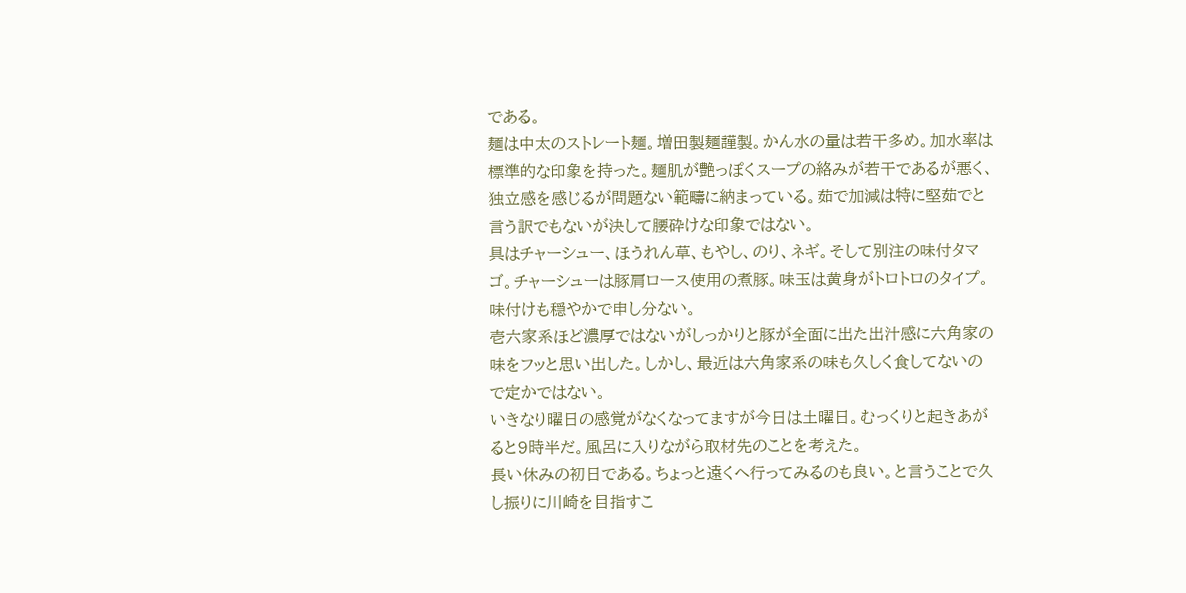である。
麺は中太のストレート麺。増田製麺謹製。かん水の量は若干多め。加水率は標準的な印象を持った。麺肌が艶っぽくスープの絡みが若干であるが悪く、独立感を感じるが問題ない範疇に納まっている。茹で加減は特に堅茹でと言う訳でもないが決して腰砕けな印象ではない。
具はチャーシュー、ほうれん草、もやし、のり、ネギ。そして別注の味付タマゴ。チャーシューは豚肩ロース使用の煮豚。味玉は黄身がトロトロのタイプ。味付けも穏やかで申し分ない。
壱六家系ほど濃厚ではないがしっかりと豚が全面に出た出汁感に六角家の味をフッと思い出した。しかし、最近は六角家系の味も久しく食してないので定かではない。
いきなり曜日の感覚がなくなってますが今日は土曜日。むっくりと起きあがると9時半だ。風呂に入りながら取材先のことを考えた。
長い休みの初日である。ちょっと遠くへ行ってみるのも良い。と言うことで久し振りに川崎を目指すこ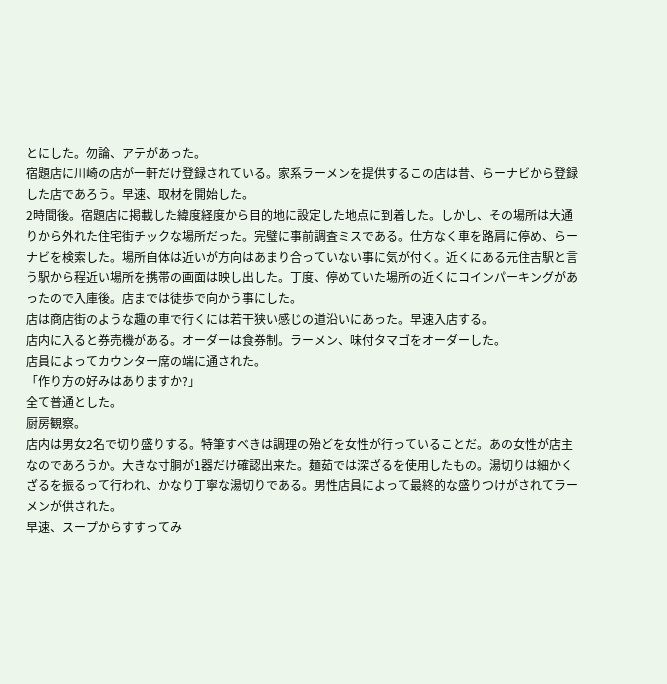とにした。勿論、アテがあった。
宿題店に川崎の店が一軒だけ登録されている。家系ラーメンを提供するこの店は昔、らーナビから登録した店であろう。早速、取材を開始した。
2時間後。宿題店に掲載した緯度経度から目的地に設定した地点に到着した。しかし、その場所は大通りから外れた住宅街チックな場所だった。完璧に事前調査ミスである。仕方なく車を路肩に停め、らーナビを検索した。場所自体は近いが方向はあまり合っていない事に気が付く。近くにある元住吉駅と言う駅から程近い場所を携帯の画面は映し出した。丁度、停めていた場所の近くにコインパーキングがあったので入庫後。店までは徒歩で向かう事にした。
店は商店街のような趣の車で行くには若干狭い感じの道沿いにあった。早速入店する。
店内に入ると券売機がある。オーダーは食券制。ラーメン、味付タマゴをオーダーした。
店員によってカウンター席の端に通された。
「作り方の好みはありますか?」
全て普通とした。
厨房観察。
店内は男女2名で切り盛りする。特筆すべきは調理の殆どを女性が行っていることだ。あの女性が店主なのであろうか。大きな寸胴が1器だけ確認出来た。麺茹では深ざるを使用したもの。湯切りは細かくざるを振るって行われ、かなり丁寧な湯切りである。男性店員によって最終的な盛りつけがされてラーメンが供された。
早速、スープからすすってみ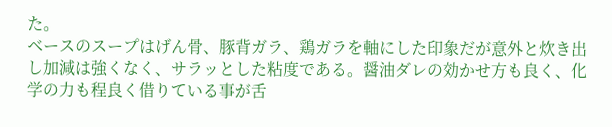た。
ベースのスープはげん骨、豚背ガラ、鶏ガラを軸にした印象だが意外と炊き出し加減は強くなく、サラッとした粘度である。醤油ダレの効かせ方も良く、化学の力も程良く借りている事が舌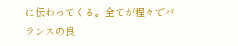に伝わってくる。全てが程々でバランスの良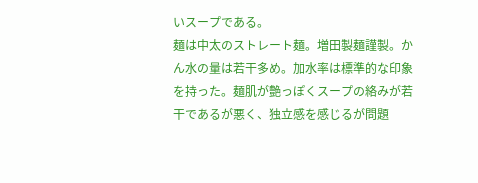いスープである。
麺は中太のストレート麺。増田製麺謹製。かん水の量は若干多め。加水率は標準的な印象を持った。麺肌が艶っぽくスープの絡みが若干であるが悪く、独立感を感じるが問題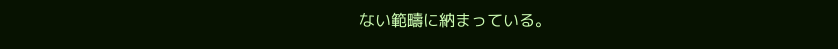ない範疇に納まっている。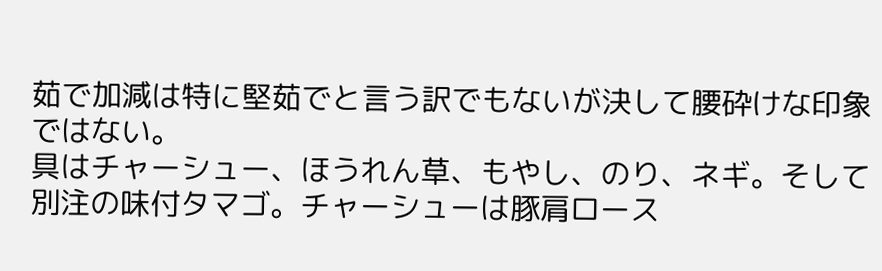茹で加減は特に堅茹でと言う訳でもないが決して腰砕けな印象ではない。
具はチャーシュー、ほうれん草、もやし、のり、ネギ。そして別注の味付タマゴ。チャーシューは豚肩ロース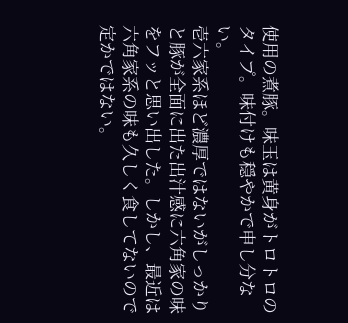使用の煮豚。味玉は黄身がトロトロのタイプ。味付けも穏やかで申し分ない。
壱六家系ほど濃厚ではないがしっかりと豚が全面に出た出汁感に六角家の味をフッと思い出した。しかし、最近は六角家系の味も久しく食してないので定かではない。